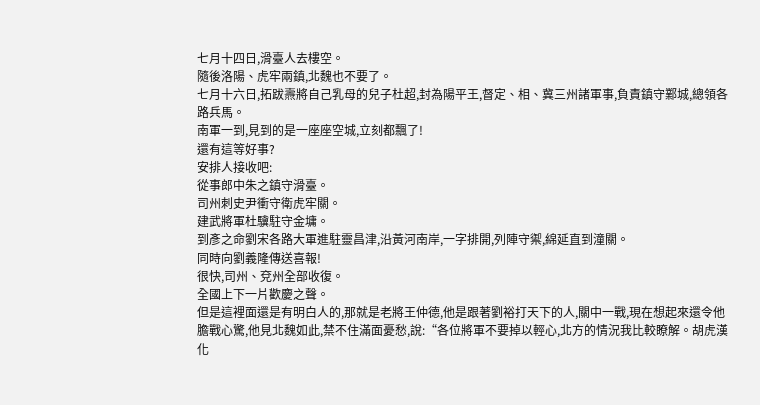七月十四日,滑臺人去樓空。
隨後洛陽、虎牢兩鎮,北魏也不要了。
七月十六日,拓跋燾將自己乳母的兒子杜超,封為陽平王,督定、相、冀三州諸軍事,負責鎮守鄴城,總領各路兵馬。
南軍一到,見到的是一座座空城,立刻都飄了!
還有這等好事?
安排人接收吧:
從事郎中朱之鎮守滑臺。
司州刺史尹衝守衛虎牢關。
建武將軍杜驥駐守金墉。
到彥之命劉宋各路大軍進駐靈昌津,沿黃河南岸,一字排開,列陣守禦,綿延直到潼關。
同時向劉義隆傳送喜報!
很快,司州、兗州全部收復。
全國上下一片歡慶之聲。
但是這裡面還是有明白人的,那就是老將王仲德,他是跟著劉裕打天下的人,關中一戰,現在想起來還令他膽戰心驚,他見北魏如此,禁不住滿面憂愁,說:“各位將軍不要掉以輕心,北方的情況我比較瞭解。胡虎漢化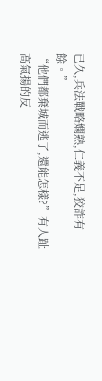已久,兵法戰略嫻熟,仁義不足,狡詐有餘。”
“他們都棄城而逃了,還能怎樣?”有人趾高氣揚的反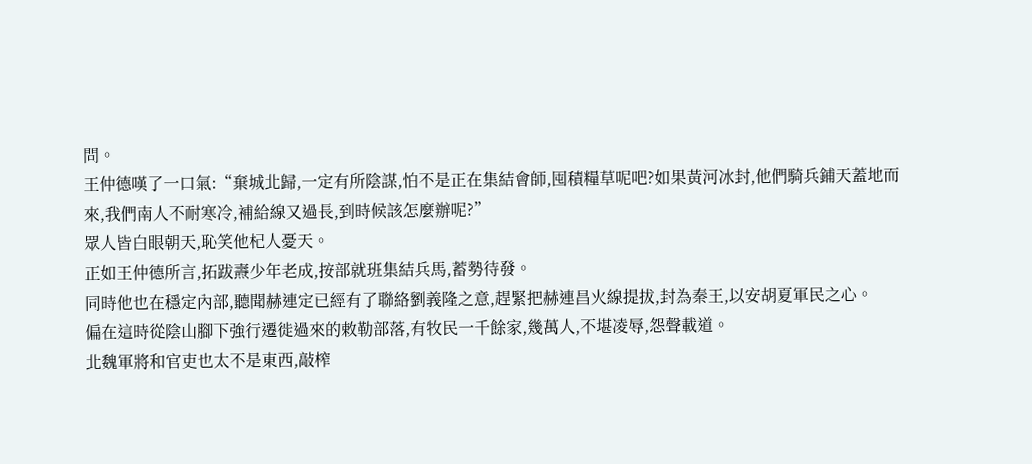問。
王仲德嘆了一口氣:“棄城北歸,一定有所陰謀,怕不是正在集結會師,囤積糧草呢吧?如果黃河冰封,他們騎兵鋪天蓋地而來,我們南人不耐寒冷,補給線又過長,到時候該怎麼辦呢?”
眾人皆白眼朝天,恥笑他杞人憂天。
正如王仲德所言,拓跋燾少年老成,按部就班集結兵馬,蓄勢待發。
同時他也在穩定內部,聽聞赫連定已經有了聯絡劉義隆之意,趕緊把赫連昌火線提拔,封為秦王,以安胡夏軍民之心。
偏在這時從陰山腳下強行遷徙過來的敕勒部落,有牧民一千餘家,幾萬人,不堪凌辱,怨聲載道。
北魏軍將和官吏也太不是東西,敲榨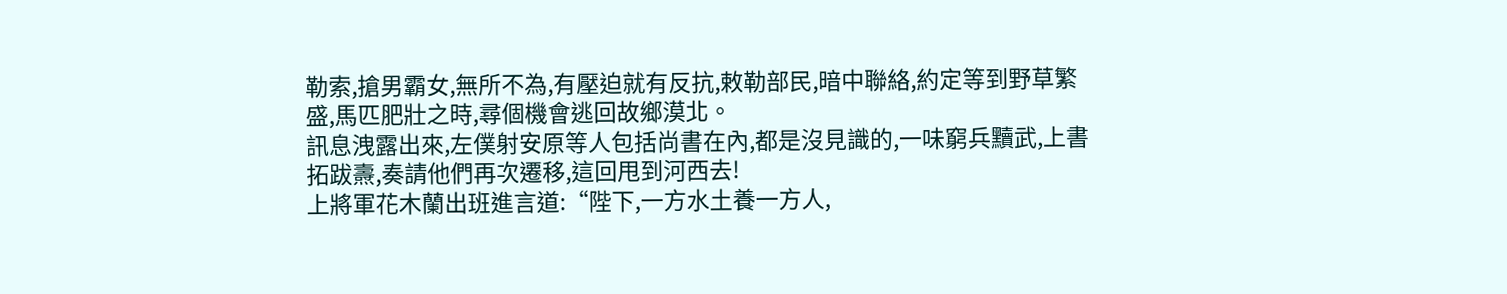勒索,搶男霸女,無所不為,有壓迫就有反抗,敕勒部民,暗中聯絡,約定等到野草繁盛,馬匹肥壯之時,尋個機會逃回故鄉漠北。
訊息洩露出來,左僕射安原等人包括尚書在內,都是沒見識的,一味窮兵黷武,上書拓跋燾,奏請他們再次遷移,這回甩到河西去!
上將軍花木蘭出班進言道:“陛下,一方水土養一方人,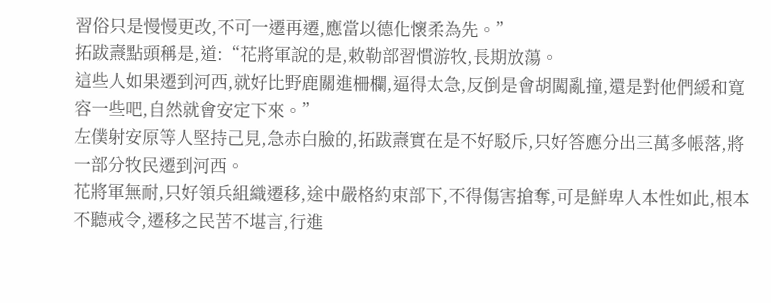習俗只是慢慢更改,不可一遷再遷,應當以德化懷柔為先。”
拓跋燾點頭稱是,道:“花將軍說的是,敕勒部習慣游牧,長期放蕩。
這些人如果遷到河西,就好比野鹿關進柵欄,逼得太急,反倒是會胡闖亂撞,還是對他們緩和寬容一些吧,自然就會安定下來。”
左僕射安原等人堅持己見,急赤白臉的,拓跋燾實在是不好駁斥,只好答應分出三萬多帳落,將一部分牧民遷到河西。
花將軍無耐,只好領兵組織遷移,途中嚴格約束部下,不得傷害搶奪,可是鮮卑人本性如此,根本不聽戒令,遷移之民苦不堪言,行進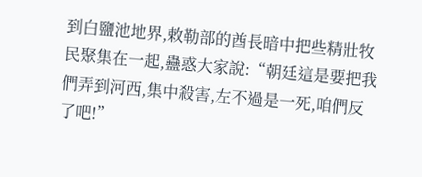到白鹽池地界,敕勒部的酋長暗中把些精壯牧民聚集在一起,蠱惑大家說:“朝廷這是要把我們弄到河西,集中殺害,左不過是一死,咱們反了吧!”